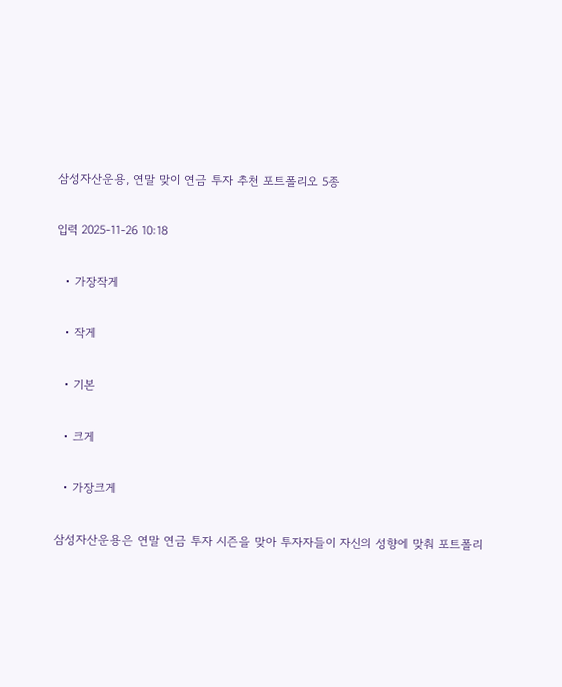삼성자산운용, 연말 맞이 연금 투자 추천 포트폴리오 5종

입력 2025-11-26 10:18

  • 가장작게

  • 작게

  • 기본

  • 크게

  • 가장크게

삼성자산운용은 연말 연금 투자 시즌을 맞아 투자자들이 자신의 성향에 맞춰 포트폴리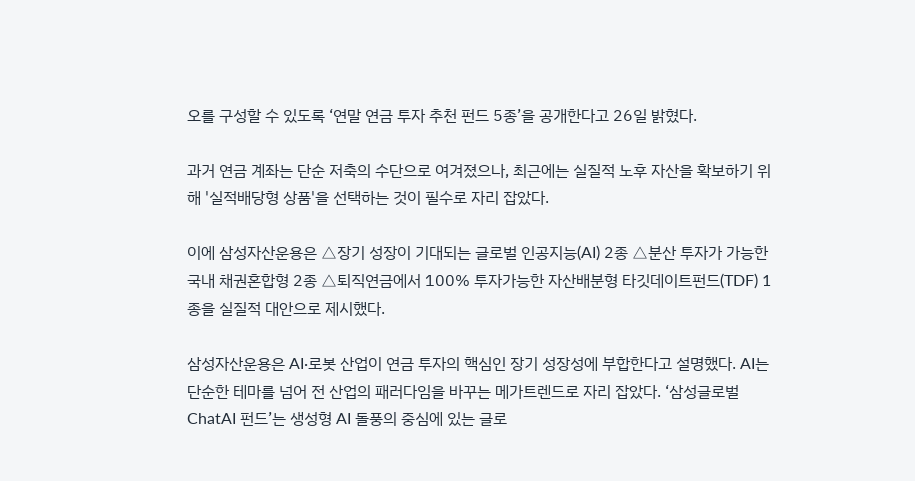오를 구성할 수 있도록 ‘연말 연금 투자 추천 펀드 5종’을 공개한다고 26일 밝혔다.

과거 연금 계좌는 단순 저축의 수단으로 여겨졌으나, 최근에는 실질적 노후 자산을 확보하기 위해 '실적배당형 상품'을 선택하는 것이 필수로 자리 잡았다.

이에 삼성자산운용은 △장기 성장이 기대되는 글로벌 인공지능(AI) 2종 △분산 투자가 가능한 국내 채권혼합형 2종 △퇴직연금에서 100% 투자가능한 자산배분형 타깃데이트펀드(TDF) 1종을 실질적 대안으로 제시했다.

삼성자산운용은 AI·로봇 산업이 연금 투자의 핵심인 장기 성장성에 부합한다고 설명했다. AI는 단순한 테마를 넘어 전 산업의 패러다임을 바꾸는 메가트렌드로 자리 잡았다. ‘삼성글로벌ChatAI 펀드’는 생성형 AI 돌풍의 중심에 있는 글로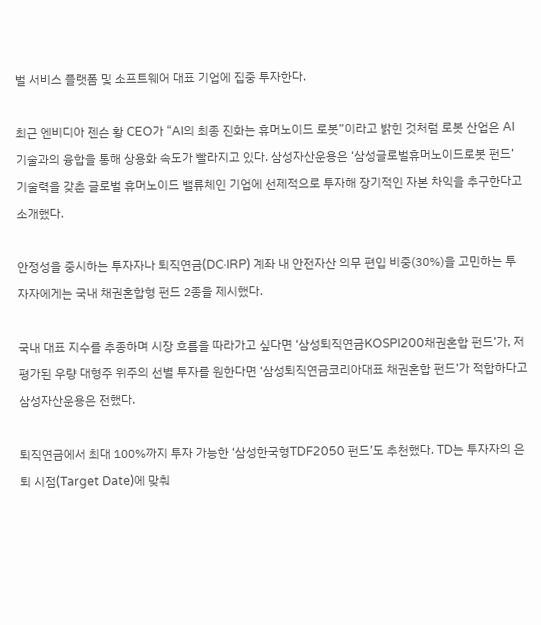벌 서비스 플랫폼 및 소프트웨어 대표 기업에 집중 투자한다.

최근 엔비디아 젠슨 황 CEO가 “AI의 최종 진화는 휴머노이드 로봇”이라고 밝힌 것처럼 로봇 산업은 AI 기술과의 융합을 통해 상용화 속도가 빨라지고 있다. 삼성자산운용은 ‘삼성글로벌휴머노이드로봇 펀드’ 기술력을 갖춘 글로벌 휴머노이드 밸류체인 기업에 선제적으로 투자해 장기적인 자본 차익을 추구한다고 소개했다.

안정성을 중시하는 투자자나 퇴직연금(DC·IRP) 계좌 내 안전자산 의무 편입 비중(30%)을 고민하는 투자자에게는 국내 채권혼합형 펀드 2종을 제시했다.

국내 대표 지수를 추종하며 시장 흐름을 따라가고 싶다면 ‘삼성퇴직연금KOSPI200채권혼합 펀드’가, 저평가된 우량 대형주 위주의 선별 투자를 원한다면 ‘삼성퇴직연금코리아대표 채권혼합 펀드’가 적합하다고 삼성자산운용은 전했다.

퇴직연금에서 최대 100%까지 투자 가능한 ‘삼성한국형TDF2050 펀드’도 추천했다. TD는 투자자의 은퇴 시점(Target Date)에 맞춰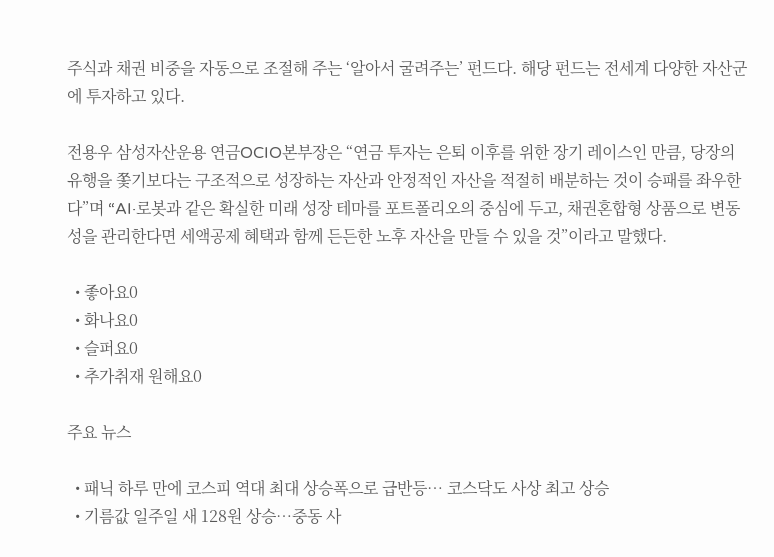주식과 채권 비중을 자동으로 조절해 주는 ‘알아서 굴려주는’ 펀드다. 해당 펀드는 전세계 다양한 자산군에 투자하고 있다.

전용우 삼성자산운용 연금OCIO본부장은 “연금 투자는 은퇴 이후를 위한 장기 레이스인 만큼, 당장의 유행을 쫓기보다는 구조적으로 성장하는 자산과 안정적인 자산을 적절히 배분하는 것이 승패를 좌우한다”며 “AI·로봇과 같은 확실한 미래 성장 테마를 포트폴리오의 중심에 두고, 채권혼합형 상품으로 변동성을 관리한다면 세액공제 혜택과 함께 든든한 노후 자산을 만들 수 있을 것”이라고 말했다.

  • 좋아요0
  • 화나요0
  • 슬퍼요0
  • 추가취재 원해요0

주요 뉴스

  • 패닉 하루 만에 코스피 역대 최대 상승폭으로 급반등⋯ 코스닥도 사상 최고 상승
  • 기름값 일주일 새 128원 상승…중동 사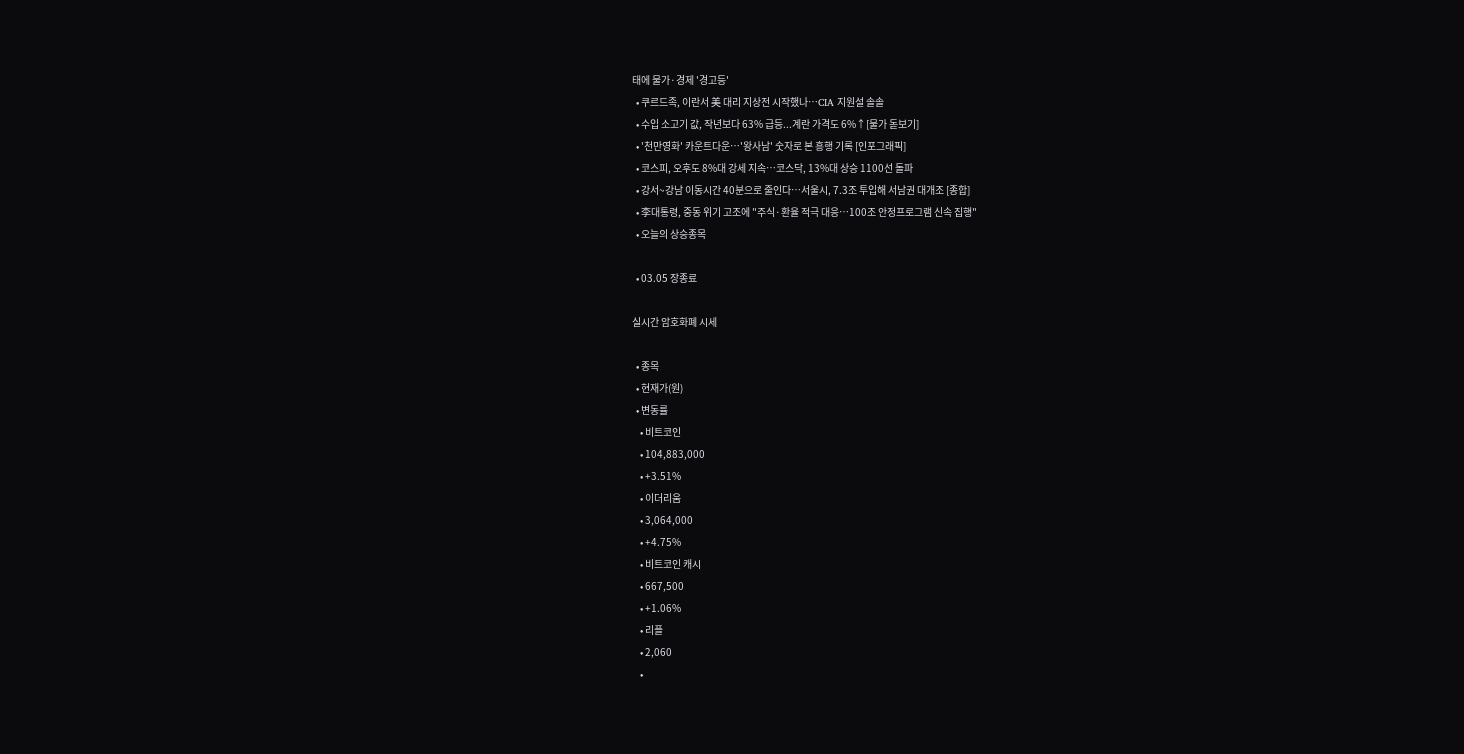태에 물가·경제 '경고등'
  • 쿠르드족, 이란서 美 대리 지상전 시작했나…CIA 지원설 솔솔
  • 수입 소고기 값, 작년보다 63% 급등...계란 가격도 6%↑[물가 돋보기]
  • '천만영화' 카운트다운…'왕사남' 숫자로 본 흥행 기록 [인포그래픽]
  • 코스피, 오후도 8%대 강세 지속⋯코스닥, 13%대 상승 1100선 돌파
  • 강서~강남 이동시간 40분으로 줄인다…서울시, 7.3조 투입해 서남권 대개조 [종합]
  • 李대통령, 중동 위기 고조에 "주식·환율 적극 대응…100조 안정프로그램 신속 집행"
  • 오늘의 상승종목

  • 03.05 장종료

실시간 암호화폐 시세

  • 종목
  • 현재가(원)
  • 변동률
    • 비트코인
    • 104,883,000
    • +3.51%
    • 이더리움
    • 3,064,000
    • +4.75%
    • 비트코인 캐시
    • 667,500
    • +1.06%
    • 리플
    • 2,060
    •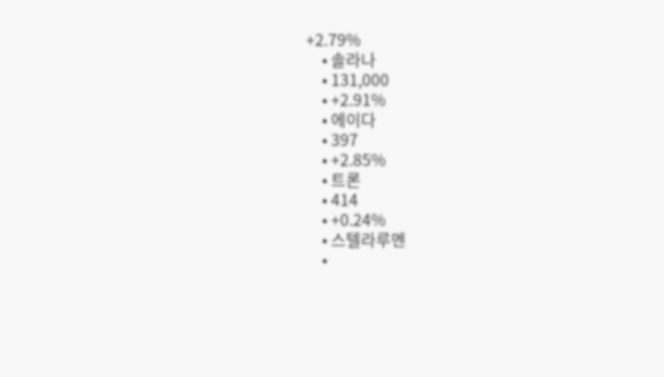+2.79%
    • 솔라나
    • 131,000
    • +2.91%
    • 에이다
    • 397
    • +2.85%
    • 트론
    • 414
    • +0.24%
    • 스텔라루멘
    •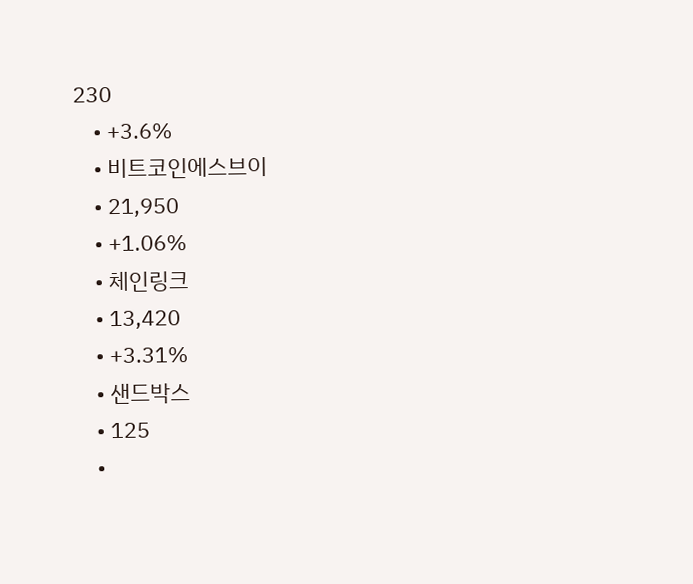230
    • +3.6%
    • 비트코인에스브이
    • 21,950
    • +1.06%
    • 체인링크
    • 13,420
    • +3.31%
    • 샌드박스
    • 125
    •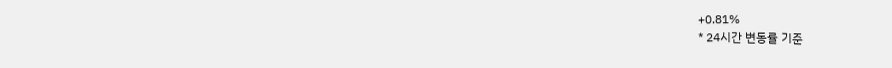+0.81%
* 24시간 변동률 기준